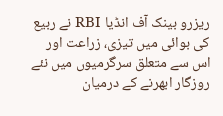ریزرو بینک آف انڈیا RBI نے ربیع کی بوائی میں تیزی، زراعت اور اس سے متعلق سرگرمیوں میں نئے روزگار ابھرنے کے درمیان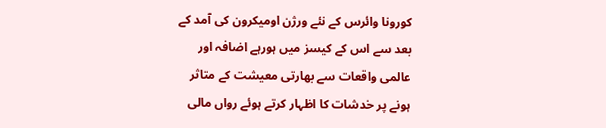کورونا وائرس کے نئے ورژن اومیکرون کی آمد کے بعد سے اس کے کیسز میں ہورہے اضافہ اور عالمی واقعات سے بھارتی معیشت کے متاثر ہونے پر خدشات کا اظہار کرتے ہوئے رواں مالی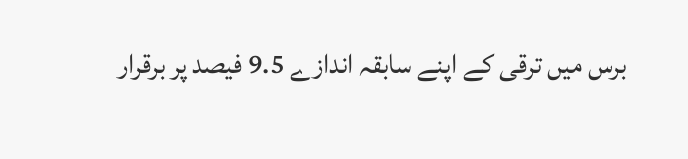برس میں ترقی کے اپنے سابقہ اندازے 9.5 فیصد پر برقرار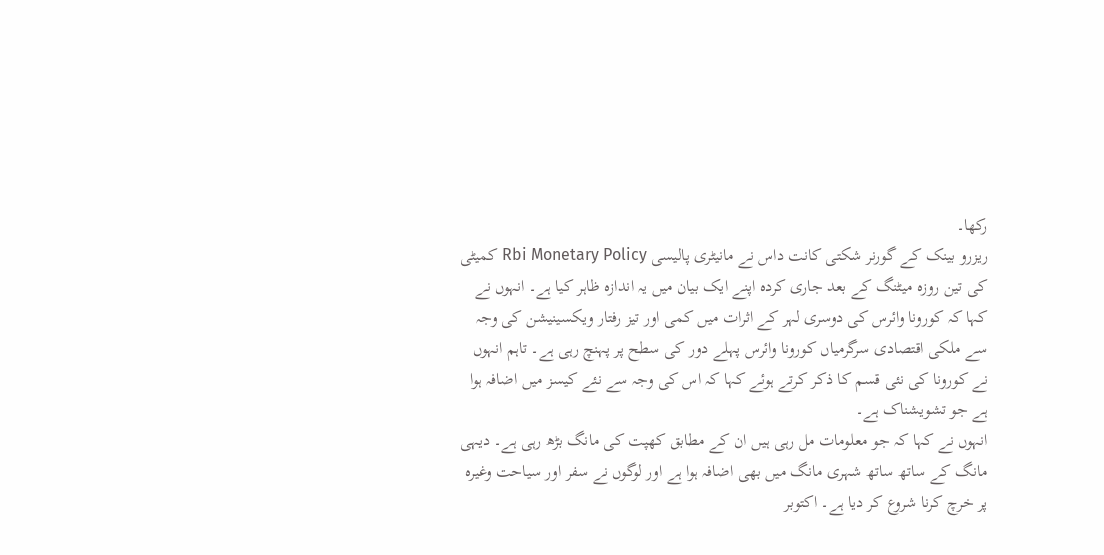رکھا۔
ریزرو بینک کے گورنر شکتی کانت داس نے مانیٹری پالیسی Rbi Monetary Policy کمیٹی کی تین روزہ میٹنگ کے بعد جاری کردہ اپنے ایک بیان میں یہ اندازہ ظاہر کیا ہے۔ انہوں نے کہا کہ کورونا وائرس کی دوسری لہر کے اثرات میں کمی اور تیز رفتار ویکسینیشن کی وجہ سے ملکی اقتصادی سرگرمیاں کورونا وائرس پہلے دور کی سطح پر پہنچ رہی ہے۔ تاہم انہوں نے کورونا کی نئی قسم کا ذکر کرتے ہوئے کہا کہ اس کی وجہ سے نئے کیسز میں اضافہ ہوا ہے جو تشویشناک ہے۔
انہوں نے کہا کہ جو معلومات مل رہی ہیں ان کے مطابق کھپت کی مانگ بڑھ رہی ہے۔ دیہی مانگ کے ساتھ ساتھ شہری مانگ میں بھی اضافہ ہوا ہے اور لوگوں نے سفر اور سیاحت وغیرہ پر خرچ کرنا شروع کر دیا ہے۔ اکتوبر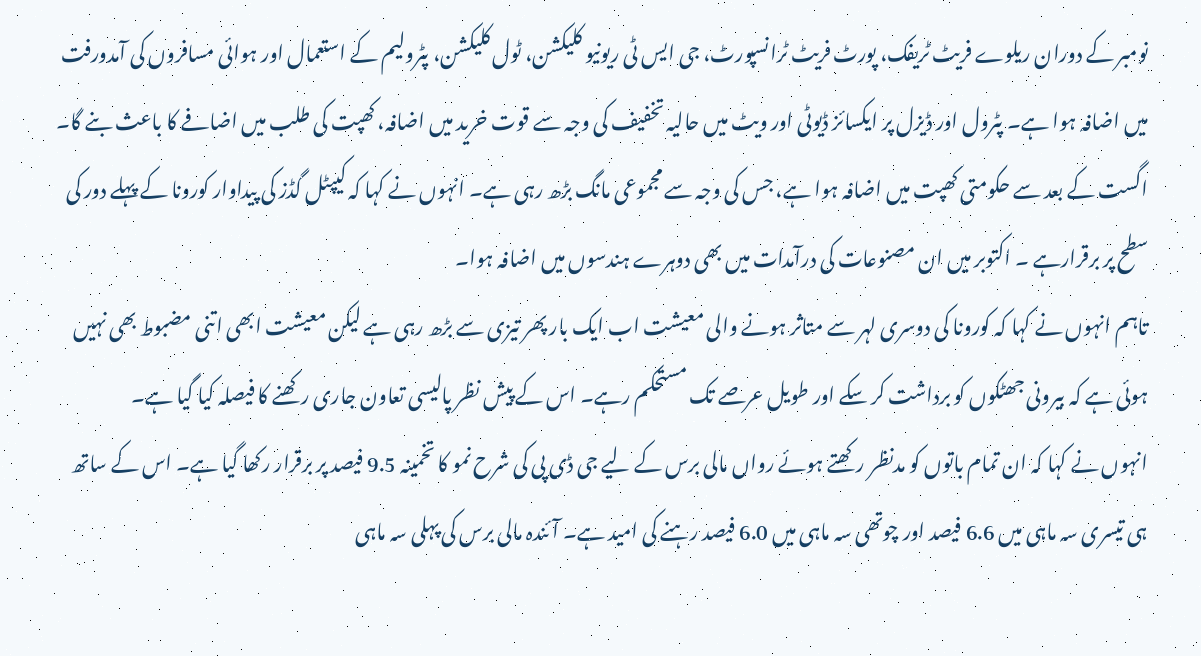نومبر کے دوران ریلوے فریٹ ٹریفک، پورٹ فریٹ ٹرانسپورٹ، جی ایس ٹی ریونیو کلیکشن، ٹول کلیکشن، پٹرولیم کے استعمال اور ہوائی مسافروں کی آمدورفت میں اضافہ ہوا ہے۔ پٹرول اور ڈیزل پر ایکسائز ڈیوٹی اور ویٹ میں حالیہ تخفیف کی وجہ سے قوت خرید میں اضافہ، کھپت کی طلب میں اضافے کا باعث بنے گا۔ اگست کے بعد سے حکومتی کھپت میں اضافہ ہوا ہے، جس کی وجہ سے مجموعی مانگ بڑھ رہی ہے۔ انہوں نے کہا کہ کیپٹل گڈز کی پیداوار کورونا کے پہلے دور کی سطح پر برقرارہے ۔ اکتوبر میں ان مصنوعات کی درآمدات میں بھی دوہرے ہندسوں میں اضافہ ہوا۔
تاہم انہوں نے کہا کہ کورونا کی دوسری لہر سے متاثر ہونے والی معیشت اب ایک بار پھر تیزی سے بڑھ رہی ہے لیکن معیشت ابھی اتنی مضبوط بھی نہیں ہوئی ہے کہ بیرونی جھٹکوں کو برداشت کر سکے اور طویل عرصے تک مستحکم رہے۔ اس کے پیش نظر پالیسی تعاون جاری رکھنے کا فیصلہ کیا گیا ہے۔
انہوں نے کہا کہ ان تمام باتوں کو مدنظر رکھتے ہوئے رواں مالی برس کے لیے جی ڈی پی کی شرح نمو کا تخمینہ 9.5 فیصد پر برقرار رکھا گیا ہے۔ اس کے ساتھ ہی تیسری سہ ماہی میں 6.6 فیصد اور چوتھی سہ ماہی میں 6.0 فیصد رہنے کی امید ہے۔ آئندہ مالی برس کی پہلی سہ ماہی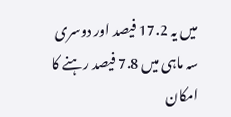میں یہ 17.2 فیصد اور دوسری سہ ماہی میں 7.8 فیصد رہنے کا امکان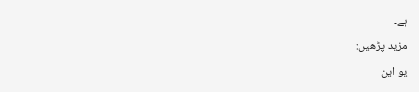ہے۔
مزید پڑھیں:
یو این